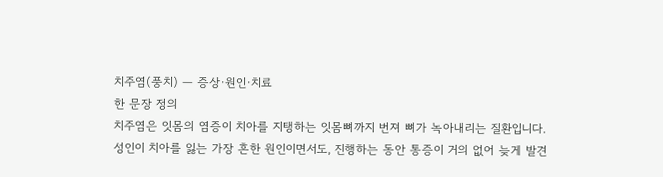치주염(풍치) — 증상·원인·치료
한 문장 정의
치주염은 잇몸의 염증이 치아를 지탱하는 잇몸뼈까지 번져 뼈가 녹아내리는 질환입니다.
성인이 치아를 잃는 가장 흔한 원인이면서도, 진행하는 동안 통증이 거의 없어 늦게 발견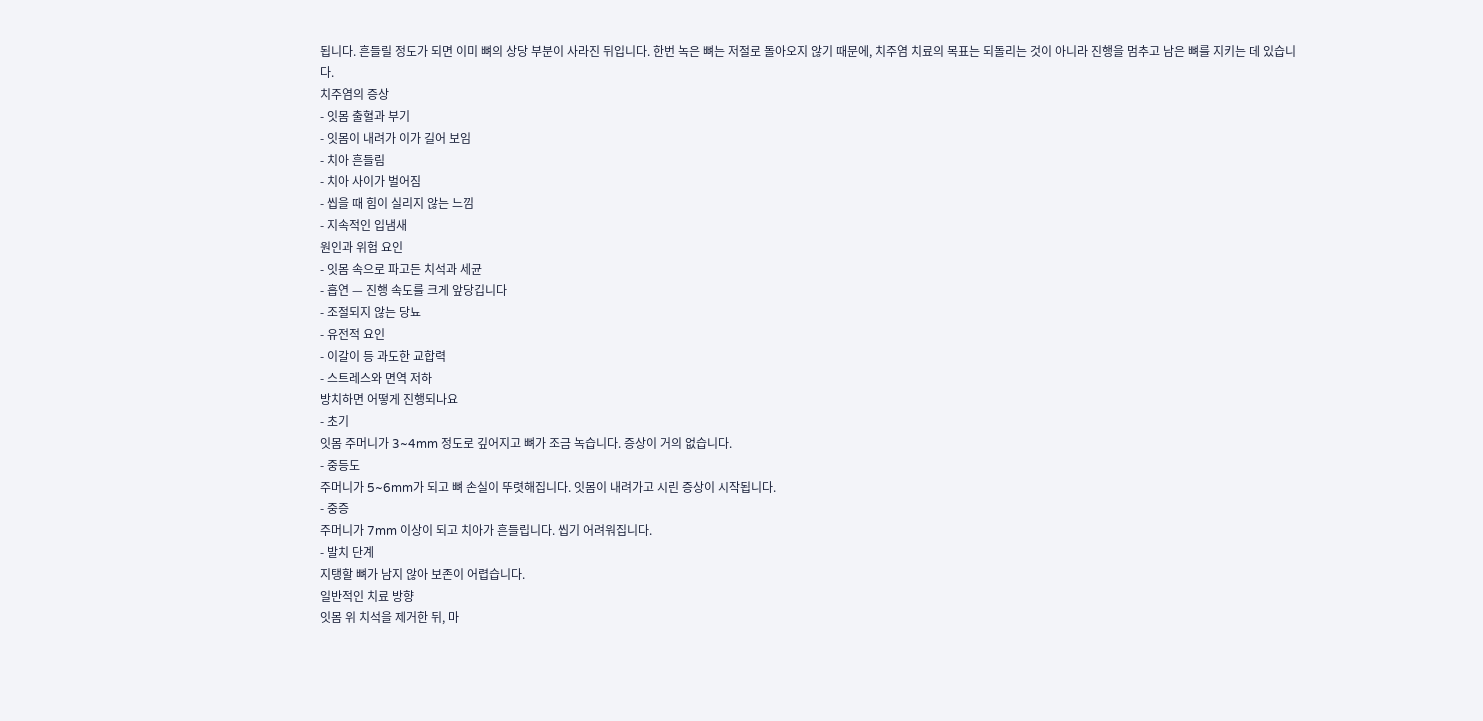됩니다. 흔들릴 정도가 되면 이미 뼈의 상당 부분이 사라진 뒤입니다. 한번 녹은 뼈는 저절로 돌아오지 않기 때문에, 치주염 치료의 목표는 되돌리는 것이 아니라 진행을 멈추고 남은 뼈를 지키는 데 있습니다.
치주염의 증상
- 잇몸 출혈과 부기
- 잇몸이 내려가 이가 길어 보임
- 치아 흔들림
- 치아 사이가 벌어짐
- 씹을 때 힘이 실리지 않는 느낌
- 지속적인 입냄새
원인과 위험 요인
- 잇몸 속으로 파고든 치석과 세균
- 흡연 — 진행 속도를 크게 앞당깁니다
- 조절되지 않는 당뇨
- 유전적 요인
- 이갈이 등 과도한 교합력
- 스트레스와 면역 저하
방치하면 어떻게 진행되나요
- 초기
잇몸 주머니가 3~4mm 정도로 깊어지고 뼈가 조금 녹습니다. 증상이 거의 없습니다.
- 중등도
주머니가 5~6mm가 되고 뼈 손실이 뚜렷해집니다. 잇몸이 내려가고 시린 증상이 시작됩니다.
- 중증
주머니가 7mm 이상이 되고 치아가 흔들립니다. 씹기 어려워집니다.
- 발치 단계
지탱할 뼈가 남지 않아 보존이 어렵습니다.
일반적인 치료 방향
잇몸 위 치석을 제거한 뒤, 마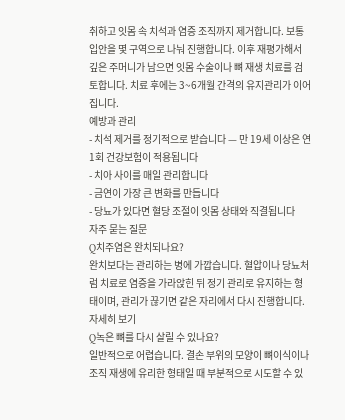취하고 잇몸 속 치석과 염증 조직까지 제거합니다. 보통 입안을 몇 구역으로 나눠 진행합니다. 이후 재평가해서 깊은 주머니가 남으면 잇몸 수술이나 뼈 재생 치료를 검토합니다. 치료 후에는 3~6개월 간격의 유지관리가 이어집니다.
예방과 관리
- 치석 제거를 정기적으로 받습니다 — 만 19세 이상은 연 1회 건강보험이 적용됩니다
- 치아 사이를 매일 관리합니다
- 금연이 가장 큰 변화를 만듭니다
- 당뇨가 있다면 혈당 조절이 잇몸 상태와 직결됩니다
자주 묻는 질문
Q치주염은 완치되나요?
완치보다는 관리하는 병에 가깝습니다. 혈압이나 당뇨처럼 치료로 염증을 가라앉힌 뒤 정기 관리로 유지하는 형태이며, 관리가 끊기면 같은 자리에서 다시 진행합니다. 자세히 보기
Q녹은 뼈를 다시 살릴 수 있나요?
일반적으로 어렵습니다. 결손 부위의 모양이 뼈이식이나 조직 재생에 유리한 형태일 때 부분적으로 시도할 수 있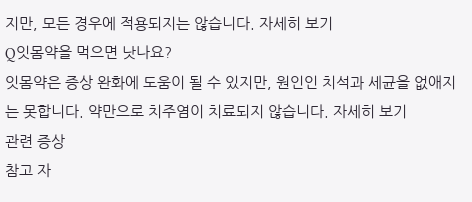지만, 모든 경우에 적용되지는 않습니다. 자세히 보기
Q잇몸약을 먹으면 낫나요?
잇몸약은 증상 완화에 도움이 될 수 있지만, 원인인 치석과 세균을 없애지는 못합니다. 약만으로 치주염이 치료되지 않습니다. 자세히 보기
관련 증상
참고 자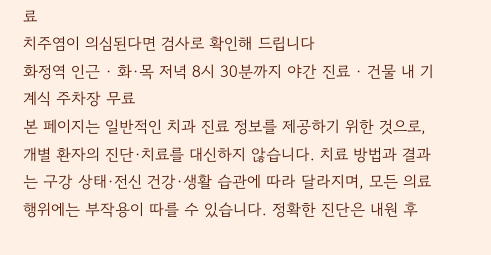료
치주염이 의심된다면 검사로 확인해 드립니다
화정역 인근 · 화·목 저녁 8시 30분까지 야간 진료 · 건물 내 기계식 주차장 무료
본 페이지는 일반적인 치과 진료 정보를 제공하기 위한 것으로, 개별 환자의 진단·치료를 대신하지 않습니다. 치료 방법과 결과는 구강 상태·전신 건강·생활 습관에 따라 달라지며, 모든 의료 행위에는 부작용이 따를 수 있습니다. 정확한 진단은 내원 후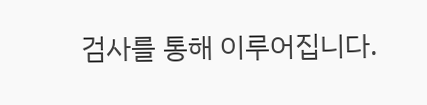검사를 통해 이루어집니다.